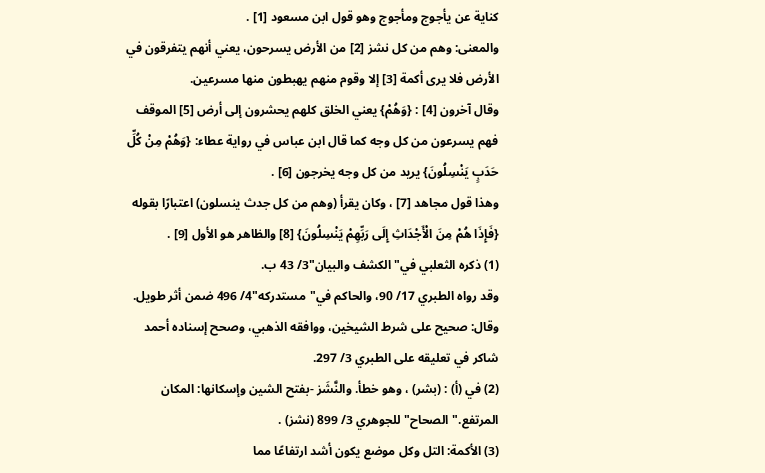كناية عن يأجوج ومأجوج وهو قول ابن مسعود [1] .
والمعنى: وهم من كل نشز [2] من الأرض يسرحون، يعني أنهم يتفرقون في الأرض فلا يرى أكمة [3] إلا وقوم منهم يهبطون منها مسرعين.
وقال آخرون [4] : {وَهُمْ} يعني الخلق كلهم يحشرون إلى أرض [5] الموقف فهم يسرعون من كل وجه كما قال ابن عباس في رواية عطاء: {وَهُمْ مِنْ كُلِّ حَدَبٍ يَنْسِلُونَ} يريد من كل وجه يخرجون [6] .
وهذا قول مجاهد [7] ، وكان يقرأ (وهم من كل جدث ينسلون) اعتبارًا بقوله {فَإِذَا هُمْ مِنَ الْأَجْدَاثِ إِلَى رَبِّهِمْ يَنْسِلُونَ} [8] والظاهر هو الأول [9] .
(1) ذكره الثعلبي في"الكشف والبيان"3/ 43 ب.
وقد رواه الطبري 17/ 90، والحاكم في"مستدركه"4/ 496 ضمن أثر طويل. وقال: صحيح على شرط الشيخين، ووافقه الذهبي، وصحح إسناده أحمد شاكر في تعليقه على الطبري 3/ 297.
(2) في (أ) : (بشر) ، وهو خطأ. والنَّشَز -بفتح الشين وإسكانها: المكان المرتفع."الصحاح"للجوهري 3/ 899 (نشز) .
(3) الأكمة: التل وكل موضع يكون أشد ارتفاعًا مما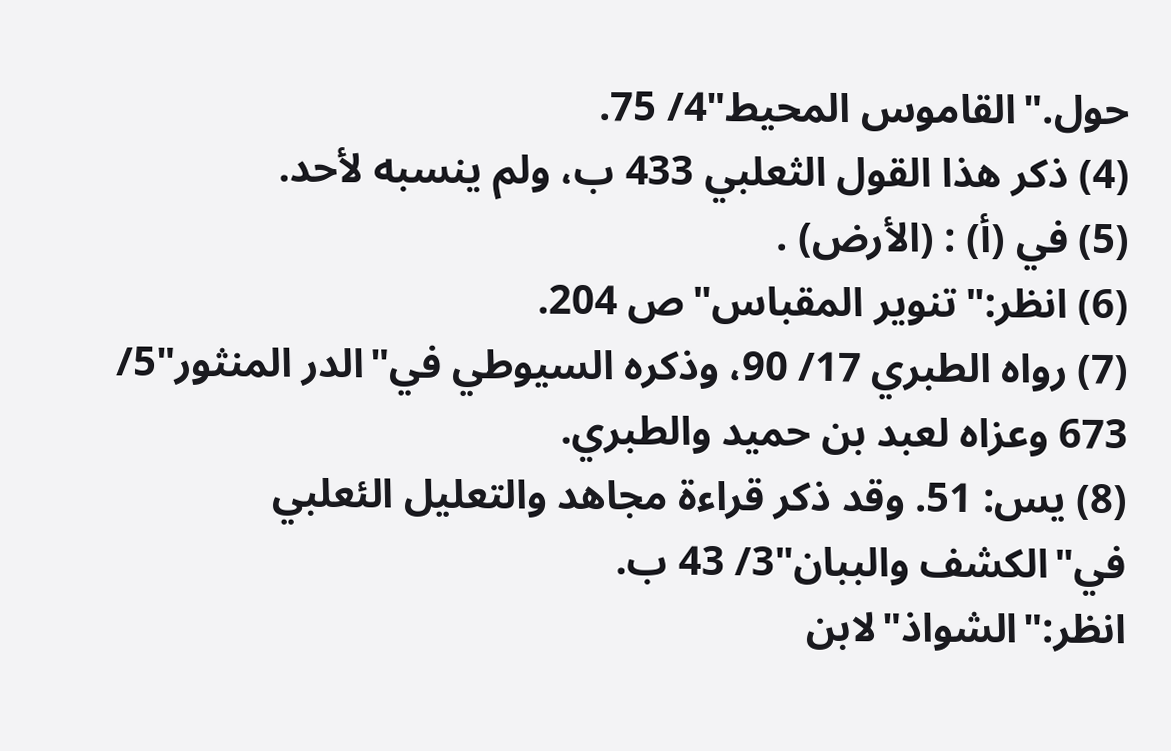حول."القاموس المحيط"4/ 75.
(4) ذكر هذا القول الثعلبي 433 ب، ولم ينسبه لأحد.
(5) في (أ) : (الأرض) .
(6) انظر:"تنوير المقباس"ص 204.
(7) رواه الطبري 17/ 90، وذكره السيوطي في"الدر المنثور"5/ 673 وعزاه لعبد بن حميد والطبري.
(8) يس: 51. وقد ذكر قراءة مجاهد والتعليل الئعلبي في"الكشف والببان"3/ 43 ب.
انظر:"الشواذ"لابن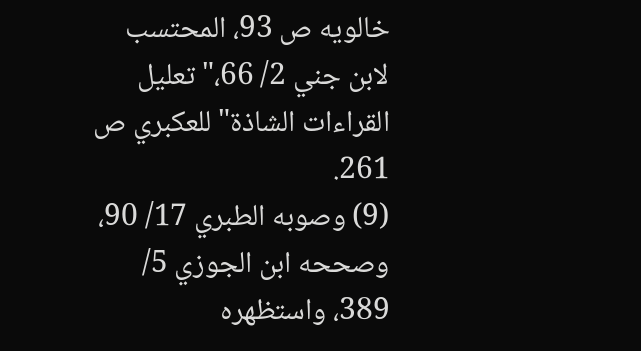خالويه ص 93، المحتسب لابن جني 2/ 66،"تعليل القراءات الشاذة"للعكبري ص 261.
(9) وصوبه الطبري 17/ 90، وصححه ابن الجوزي 5/ 389، واستظهره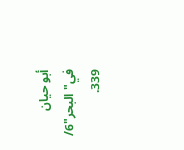أبو حيان في"البحر"6/ 339.